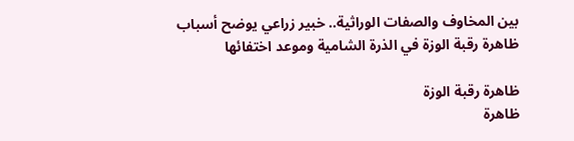بين المخاوف والصفات الوراثية.. خبير زراعي يوضح أسباب ظاهرة رقبة الوزة في الذرة الشامية وموعد اختفائها

ظاهرة رقبة الوزة
ظاهرة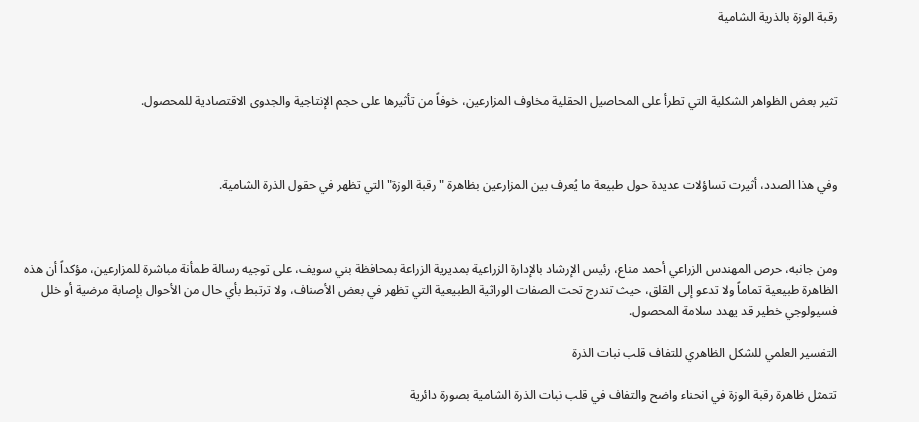رقبة الوزة بالذرية الشامية



تثير بعض الظواهر الشكلية التي تطرأ على المحاصيل الحقلية مخاوف المزارعين، خوفاً من تأثيرها على حجم الإنتاجية والجدوى الاقتصادية للمحصول.



وفي هذا الصدد، أثيرت تساؤلات عديدة حول طبيعة ما يُعرف بين المزارعين بظاهرة "رقبة الوزة" التي تظهر في حقول الذرة الشامية.



ومن جانبه، حرص المهندس الزراعي أحمد مناع، رئيس الإرشاد بالإدارة الزراعية بمديرية الزراعة بمحافظة بني سويف، على توجيه رسالة طمأنة مباشرة للمزارعين، مؤكداً أن هذه الظاهرة طبيعية تماماً ولا تدعو إلى القلق، حيث تندرج تحت الصفات الوراثية الطبيعية التي تظهر في بعض الأصناف، ولا ترتبط بأي حال من الأحوال بإصابة مرضية أو خلل فسيولوجي خطير قد يهدد سلامة المحصول.

التفسير العلمي للشكل الظاهري للتفاف قلب نبات الذرة

تتمثل ظاهرة رقبة الوزة في انحناء واضح والتفاف في قلب نبات الذرة الشامية بصورة دائرية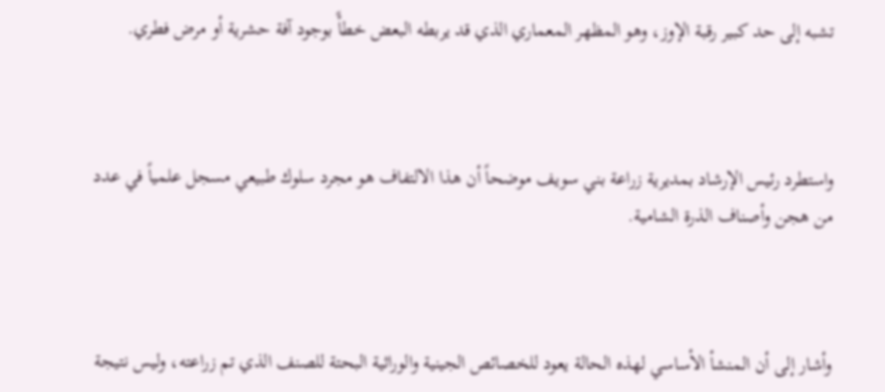تشبه إلى حد كبير رقبة الإوز، وهو المظهر المعماري الذي قد يربطه البعض خطأً بوجود آفة حشرية أو مرض فطري.



واستطرد رئيس الإرشاد بمديرية زراعة بني سويف موضحاً أن هذا الالتفاف هو مجرد سلوك طبيعي مسجل علمياً في عدد من هجن وأصناف الذرة الشامية.



وأشار إلى أن المنشأ الأساسي لهذه الحالة يعود للخصائص الجينية والوراثية البحتة للصنف الذي تم زراعته، وليس نتيجة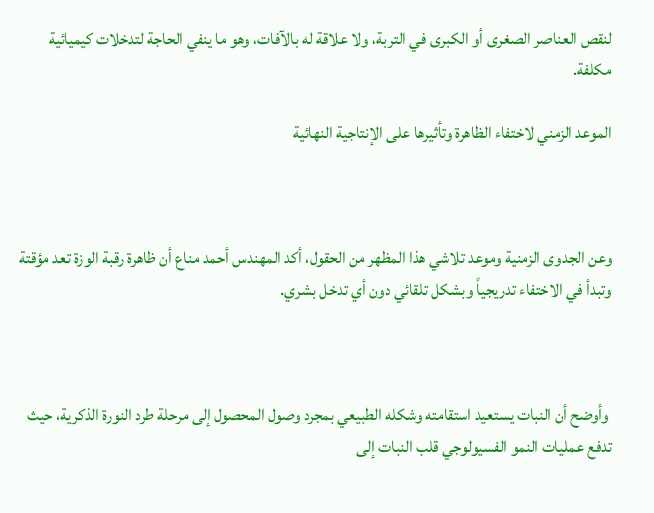لنقص العناصر الصغرى أو الكبرى في التربة، ولا علاقة له بالآفات، وهو ما ينفي الحاجة لتدخلات كيميائية مكلفة.

الموعد الزمني لاختفاء الظاهرة وتأثيرها على الإنتاجية النهائية



وعن الجدوى الزمنية وموعد تلاشي هذا المظهر من الحقول، أكد المهندس أحمد مناع أن ظاهرة رقبة الوزة تعد مؤقتة وتبدأ في الاختفاء تدريجياً وبشكل تلقائي دون أي تدخل بشري.



 وأوضح أن النبات يستعيد استقامته وشكله الطبيعي بمجرد وصول المحصول إلى مرحلة طرد النورة الذكرية، حيث تدفع عمليات النمو الفسيولوجي قلب النبات إلى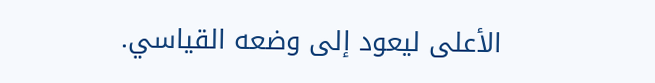الأعلى ليعود إلى وضعه القياسي.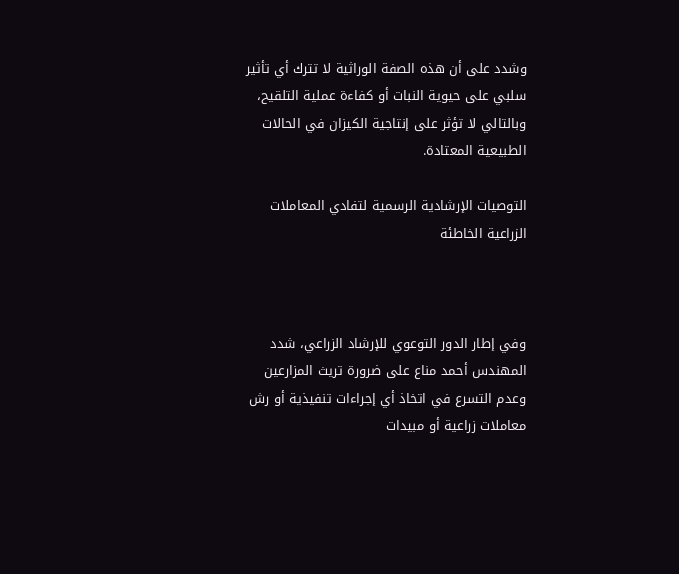وشدد على أن هذه الصفة الوراثية لا تترك أي تأثير سلبي على حيوية النبات أو كفاءة عملية التلقيح، وبالتالي لا تؤثر على إنتاجية الكيزان في الحالات الطبيعية المعتادة.

التوصيات الإرشادية الرسمية لتفادي المعاملات الزراعية الخاطئة



وفي إطار الدور التوعوي للإرشاد الزراعي، شدد المهندس أحمد مناع على ضرورة تريث المزارعين وعدم التسرع في اتخاذ أي إجراءات تنفيذية أو رش معاملات زراعية أو مبيدات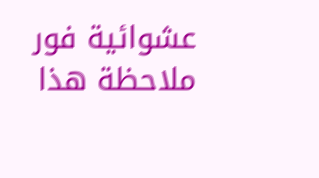عشوائية فور ملاحظة هذا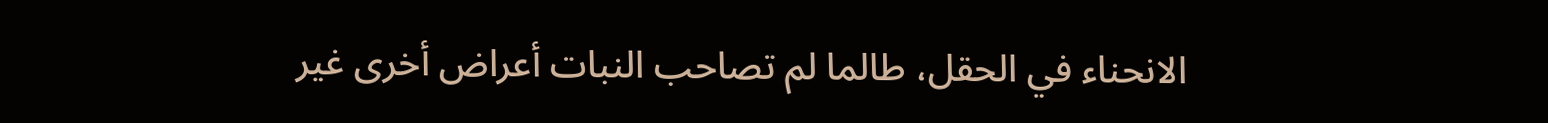الانحناء في الحقل، طالما لم تصاحب النبات أعراض أخرى غير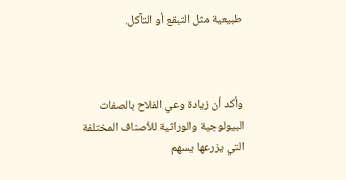طبيعية مثل التبقع أو التآكل.



وأكد أن زيادة وعي الفلاح بالصفات البيولوجية والوراثية للأصناف المختلفة التي يزرعها يسهم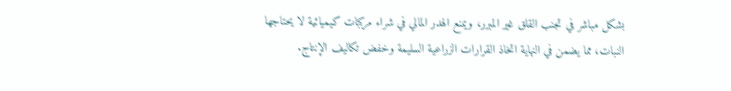بشكل مباشر في تجنب القلق غير المبرر، ويمنع الهدر المالي في شراء مركبات كيميائية لا يحتاجها النبات، مما يضمن في النهاية اتخاذ القرارات الزراعية السليمة وخفض تكاليف الإنتاج.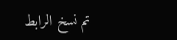تم نسخ الرابط